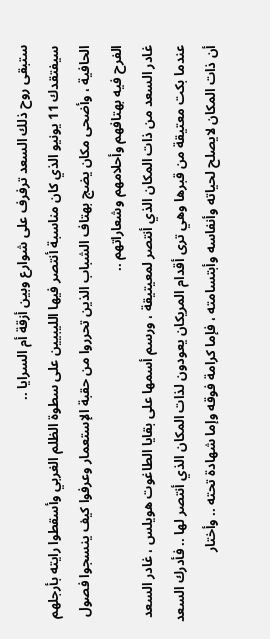ستبقى روح ذلك السعد ترفرف على شوارع وبين أزقة أم السرايا ..
سيفتقدك 11 يونيو الذي كان مناسبة أنتصر فيها الليبيين على سطوة الظلم الغربي وأسقطوا رايته بأرجلهم الحافية ، وأضحى مكان يضج بهتاف الشباب الذين تحرروا من حقبة الإستعمار وعرفوا كيف ينسجوا فصول الفرح فيه بهتافهم وأحلامهم وشعاراتهم ..
غادر السعد من ذات المكان الذي أنتصر لمعيتيقة ، ورسم أسمها على بقايا الطاغوت هويلس ، غادر السعد عندما بكت معتيقة من قبرها وهي ترى أقدام المريكان يعودون لذات المكان الذي أنتصر لها .. فأدرك السعد أن ذات المكان لايصلح لحياته وأنفاسه وأبتسامته ، فإما كرامة فوقه وإما شهادة تحته .. وأختار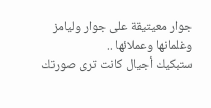جوار معيتيقة على جوار وليامز وغلمانها وعملائها ..
ستبكيك أجيال كانت ترى صورتك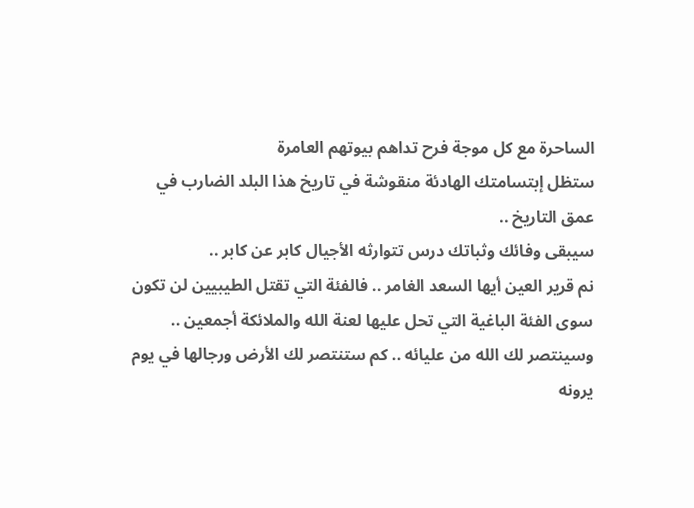الساحرة مع كل موجة فرح تداهم بيوتهم العامرة
ستظل إبتسامتك الهادئة منقوشة في تاريخ هذا البلد الضارب في عمق التاريخ ..
سيبقى وفائك وثباتك درس تتوارثه الأجيال كابر عن كابر ..
نم قرير العين أيها السعد الغامر .. فالفئة التي تقتل الطيبيين لن تكون سوى الفئة الباغية التي تحل عليها لعنة الله والملائكة أجمعين .. وسينتصر لك الله من عليائه .. كم ستنتصر لك الأرض ورجالها في يوم يرونه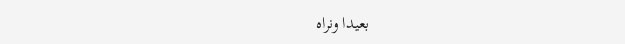بعيدا ونراه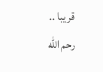قريبا ..
رحم الله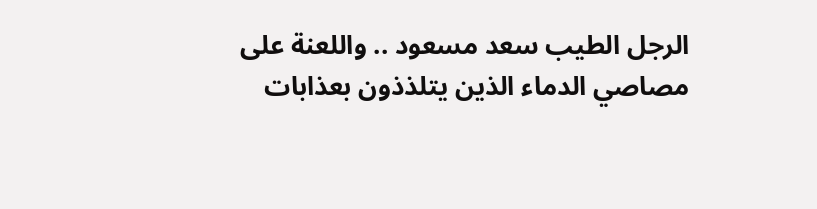الرجل الطيب سعد مسعود .. واللعنة على مصاصي الدماء الذين يتلذذون بعذابات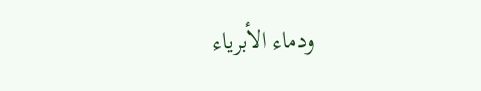ودماء الأبرياء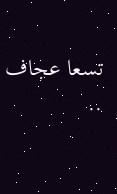تسعا عجاف ..